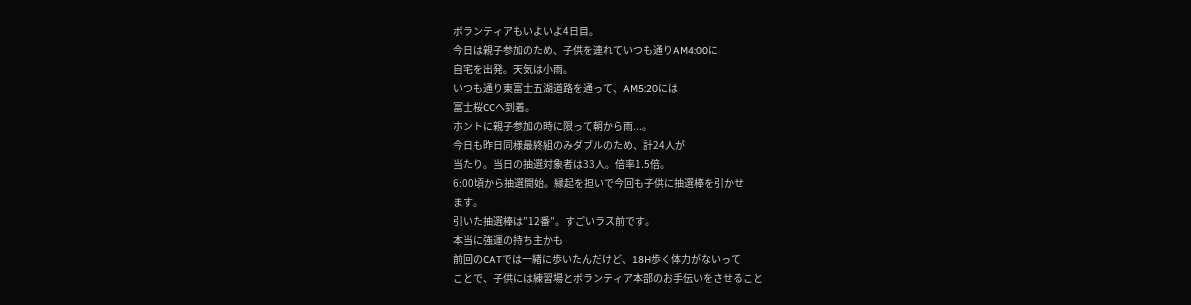ボランティアもいよいよ4日目。
今日は親子参加のため、子供を連れていつも通りAM4:00に
自宅を出発。天気は小雨。
いつも通り東富士五湖道路を通って、AM5:20には
富士桜CCへ到着。
ホントに親子参加の時に限って朝から雨...。
今日も昨日同様最終組のみダブルのため、計24人が
当たり。当日の抽選対象者は33人。倍率1.5倍。
6:00頃から抽選開始。縁起を担いで今回も子供に抽選棒を引かせ
ます。
引いた抽選棒は”12番”。すごいラス前です。
本当に強運の持ち主かも
前回のCATでは一緒に歩いたんだけど、18H歩く体力がないって
ことで、子供には練習場とボランティア本部のお手伝いをさせること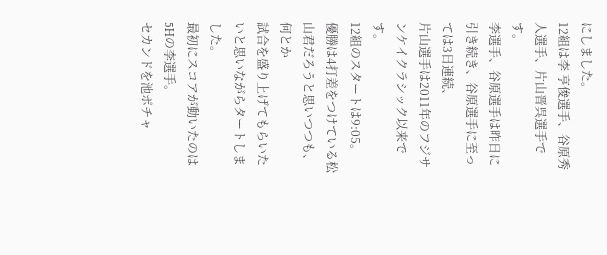にしました。
12組は李 亨俊選手、谷原秀人選手、片山晋呉選手です。
李選手、谷原選手は昨日に引き続き、谷原選手に至っては3日連続、
片山選手は2011年のフジサンケイクラシック以来です。
12組のスタートは9:05。
優勝は4打差をつけている松山君だろうと思いつつも、何とか
試合を盛り上げてもらいたいと思いながらタートしました。
最初にスコアが動いたのは5Hの李選手。
セカンドを池ポチャ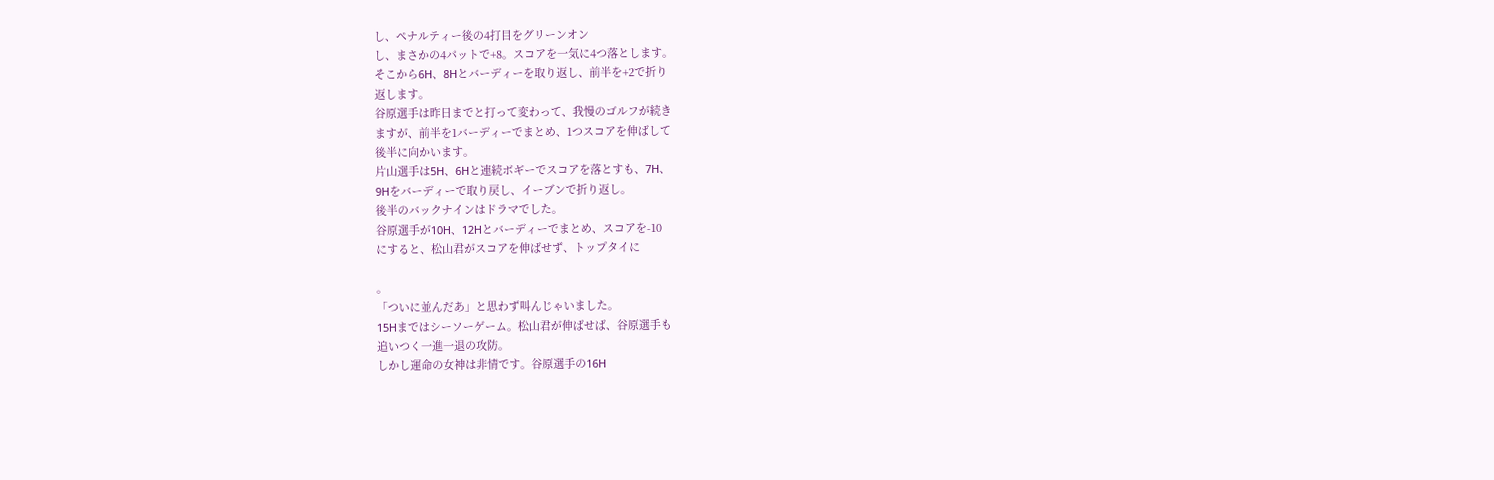し、ペナルティー後の4打目をグリーンオン
し、まさかの4パットで+8。スコアを一気に4つ落とします。
そこから6H、8Hとバーディーを取り返し、前半を+2で折り
返します。
谷原選手は昨日までと打って変わって、我慢のゴルフが続き
ますが、前半を1バーディーでまとめ、1つスコアを伸ばして
後半に向かいます。
片山選手は5H、6Hと連続ボギーでスコアを落とすも、7H、
9Hをバーディーで取り戻し、イーブンで折り返し。
後半のバックナインはドラマでした。
谷原選手が10H、12Hとバーディーでまとめ、スコアを-10
にすると、松山君がスコアを伸ばせず、トップタイに

。
「ついに並んだあ」と思わず叫んじゃいました。
15Hまではシーソーゲーム。松山君が伸ばせば、谷原選手も
追いつく一進一退の攻防。
しかし運命の女神は非情です。谷原選手の16H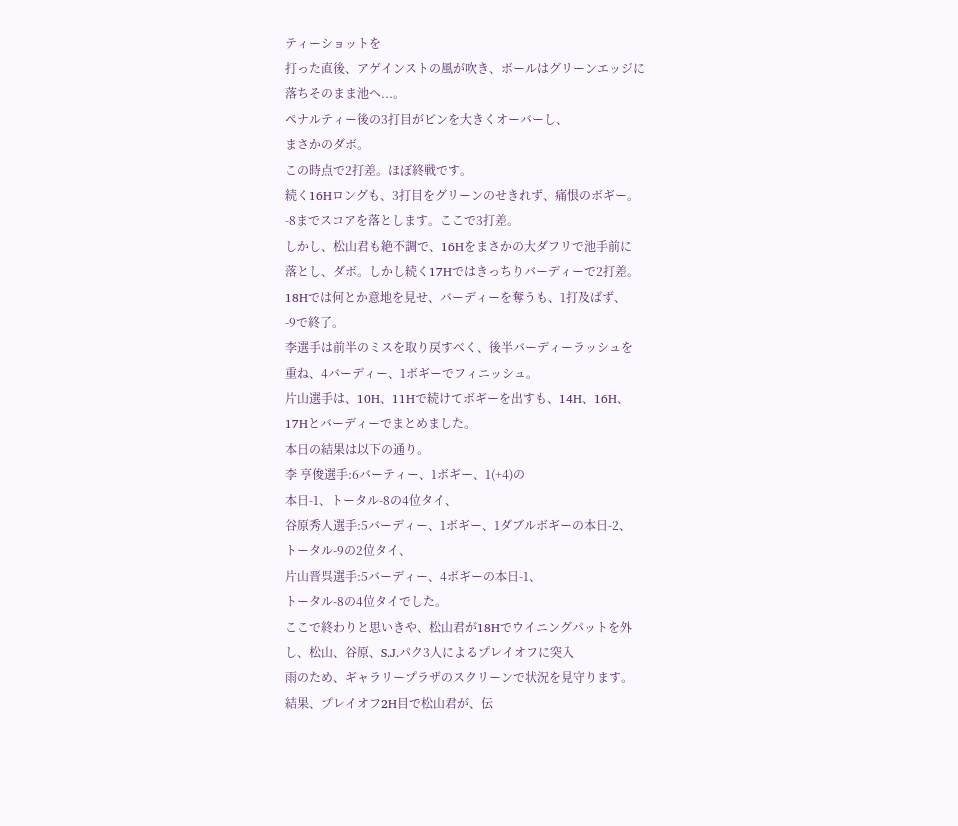ティーショットを
打った直後、アゲインストの風が吹き、ボールはグリーンエッジに
落ちそのまま池へ...。
ペナルティー後の3打目がピンを大きくオーバーし、
まさかのダボ。
この時点で2打差。ほぼ終戦です。
続く16Hロングも、3打目をグリーンのせきれず、痛恨のボギー。
-8までスコアを落とします。ここで3打差。
しかし、松山君も絶不調で、16Hをまさかの大ダフリで池手前に
落とし、ダボ。しかし続く17Hではきっちりバーディーで2打差。
18Hでは何とか意地を見せ、バーディーを奪うも、1打及ばず、
-9で終了。
李選手は前半のミスを取り戻すべく、後半バーディーラッシュを
重ね、4バーディー、1ボギーでフィニッシュ。
片山選手は、10H、11Hで続けてボギーを出すも、14H、16H、
17Hとバーディーでまとめました。
本日の結果は以下の通り。
李 亨俊選手:6バーティー、1ボギー、1(+4)の
本日-1、トータル-8の4位タイ、
谷原秀人選手:5バーディー、1ボギー、1ダブルボギーの本日-2、
トータル-9の2位タイ、
片山晋呉選手:5バーディー、4ボギーの本日-1、
トータル-8の4位タイでした。
ここで終わりと思いきや、松山君が18Hでウイニングパットを外
し、松山、谷原、S.J.パク3人によるプレイオフに突入
雨のため、ギャラリープラザのスクリーンで状況を見守ります。
結果、プレイオフ2H目で松山君が、伝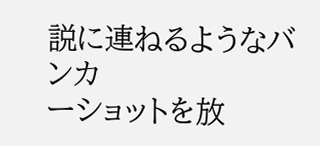説に連ねるようなバンカ
ーショットを放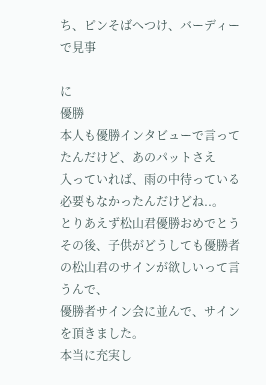ち、ピンそばへつけ、バーディーで見事

に
優勝
本人も優勝インタビューで言ってたんだけど、あのパットさえ
入っていれば、雨の中待っている必要もなかったんだけどね..。
とりあえず松山君優勝おめでとう
その後、子供がどうしても優勝者の松山君のサインが欲しいって言うんで、
優勝者サイン会に並んで、サインを頂きました。
本当に充実し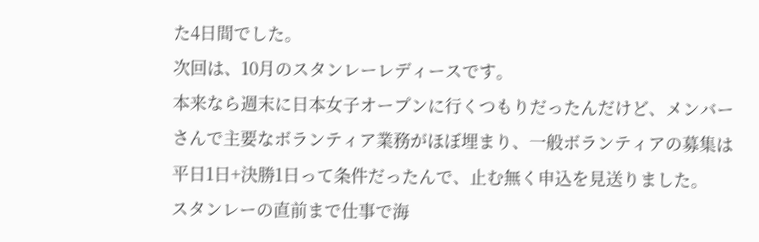た4日間でした。
次回は、10月のスタンレーレディースです。
本来なら週末に日本女子オープンに行くつもりだったんだけど、メンバー
さんで主要なボランティア業務がほぼ埋まり、一般ボランティアの募集は
平日1日+決勝1日って条件だったんで、止む無く申込を見送りました。
スタンレーの直前まで仕事で海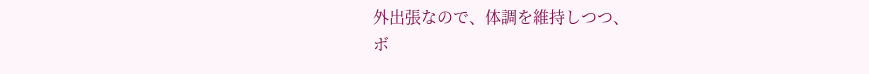外出張なので、体調を維持しつつ、
ボ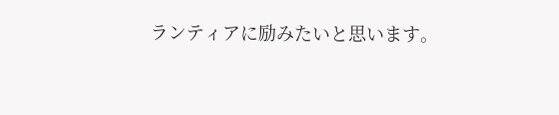ランティアに励みたいと思います。